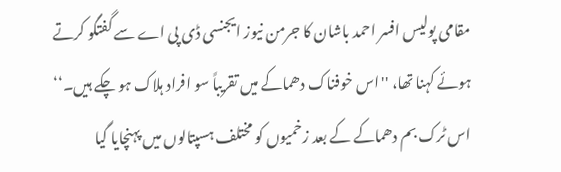مقامی پولیس افسر احمد باشان کا جرمن نیوز ایجنسی ڈی پی اے سے گفتگو کرتے ہوئے کہنا تھا، ''اس خوفناک دھماکے میں تقریباً سو افراد ہلاک ہو چکے ہیں۔‘‘ اس ٹرک بم دھماکے کے بعد زخمیوں کو مختلف ہسپتالوں میں پہنچایا گیا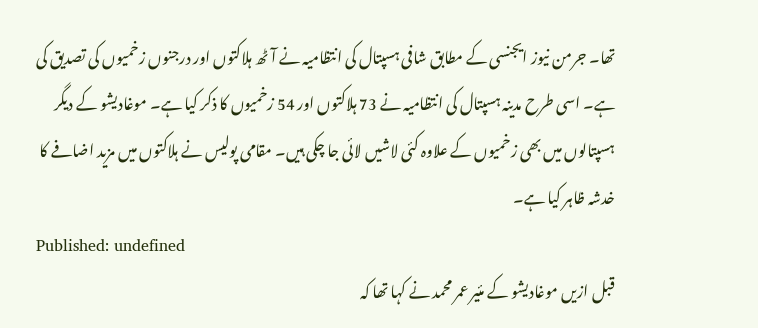تھا۔ جرمن نیوز ایجنسی کے مطابق شافی ہسپتال کی انتظامیہ نے آٹھ ہلاکتوں اور درجنوں زخمیوں کی تصدیق کی ہے۔ اسی طرح مدینہ ہسپتال کی انتظامیہ نے 73 ہلاکتوں اور 54 زخمیوں کا ذکر کیا ہے۔ موغادیشو کے دیگر ہسپتالوں میں بھی زخمیوں کے علاوہ کئی لاشیں لائی جا چکی ہیں۔ مقامی پولیس نے ہلاکتوں میں مزید اضافے کا خدشہ ظاہر کیا ہے۔
Published: undefined
قبل ازیں موغادیشو کے مئیر عمر محمد نے کہا تھا کہ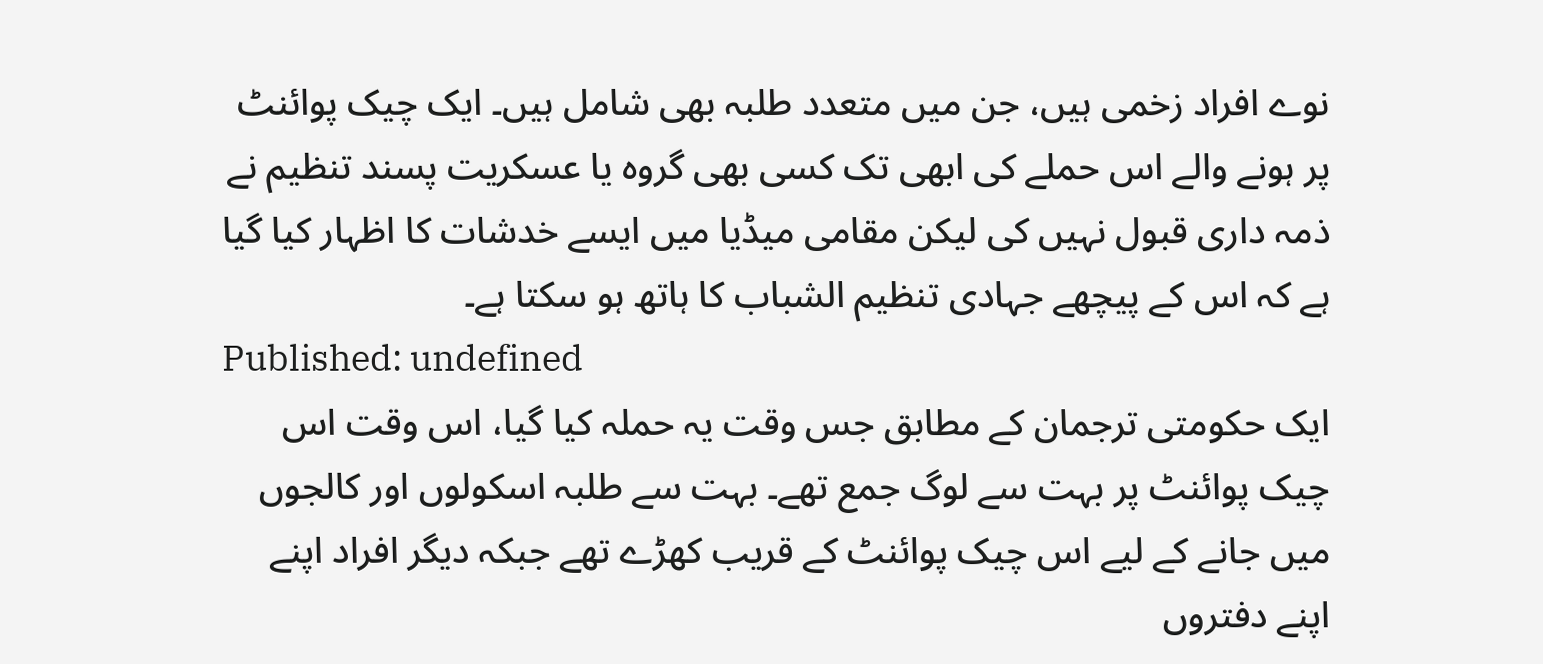نوے افراد زخمی ہیں، جن میں متعدد طلبہ بھی شامل ہیں۔ ایک چیک پوائنٹ پر ہونے والے اس حملے کی ابھی تک کسی بھی گروہ یا عسکریت پسند تنظیم نے ذمہ داری قبول نہیں کی لیکن مقامی میڈیا میں ایسے خدشات کا اظہار کیا گیا ہے کہ اس کے پیچھے جہادی تنظیم الشباب کا ہاتھ ہو سکتا ہے۔
Published: undefined
ایک حکومتی ترجمان کے مطابق جس وقت یہ حملہ کیا گیا، اس وقت اس چیک پوائنٹ پر بہت سے لوگ جمع تھے۔ بہت سے طلبہ اسکولوں اور کالجوں میں جانے کے لیے اس چیک پوائنٹ کے قریب کھڑے تھے جبکہ دیگر افراد اپنے اپنے دفتروں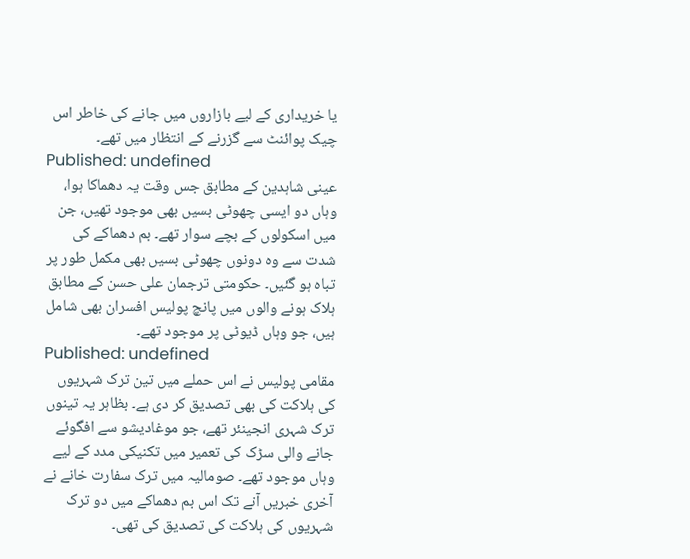یا خریداری کے لیے بازاروں میں جانے کی خاطر اس چیک پوائنٹ سے گزرنے کے انتظار میں تھے۔
Published: undefined
عینی شاہدین کے مطابق جس وقت یہ دھماکا ہوا، وہاں دو ایسی چھوٹی بسیں بھی موجود تھیں، جن میں اسکولوں کے بچے سوار تھے۔ بم دھماکے کی شدت سے وہ دونوں چھوٹی بسیں بھی مکمل طور پر تباہ ہو گئیں۔ حکومتی ترجمان علی حسن کے مطابق ہلاک ہونے والوں میں پانچ پولیس افسران بھی شامل ہیں، جو وہاں ڈیوٹی پر موجود تھے۔
Published: undefined
مقامی پولیس نے اس حملے میں تین ترک شہریوں کی ہلاکت کی بھی تصدیق کر دی ہے۔ بظاہر یہ تینوں ترک شہری انجینئر تھے، جو موغادیشو سے افگوئے جانے والی سڑک کی تعمیر میں تکنیکی مدد کے لیے وہاں موجود تھے۔ صومالیہ میں ترک سفارت خانے نے آخری خبریں آنے تک اس بم دھماکے میں دو ترک شہریوں کی ہلاکت کی تصدیق کی تھی۔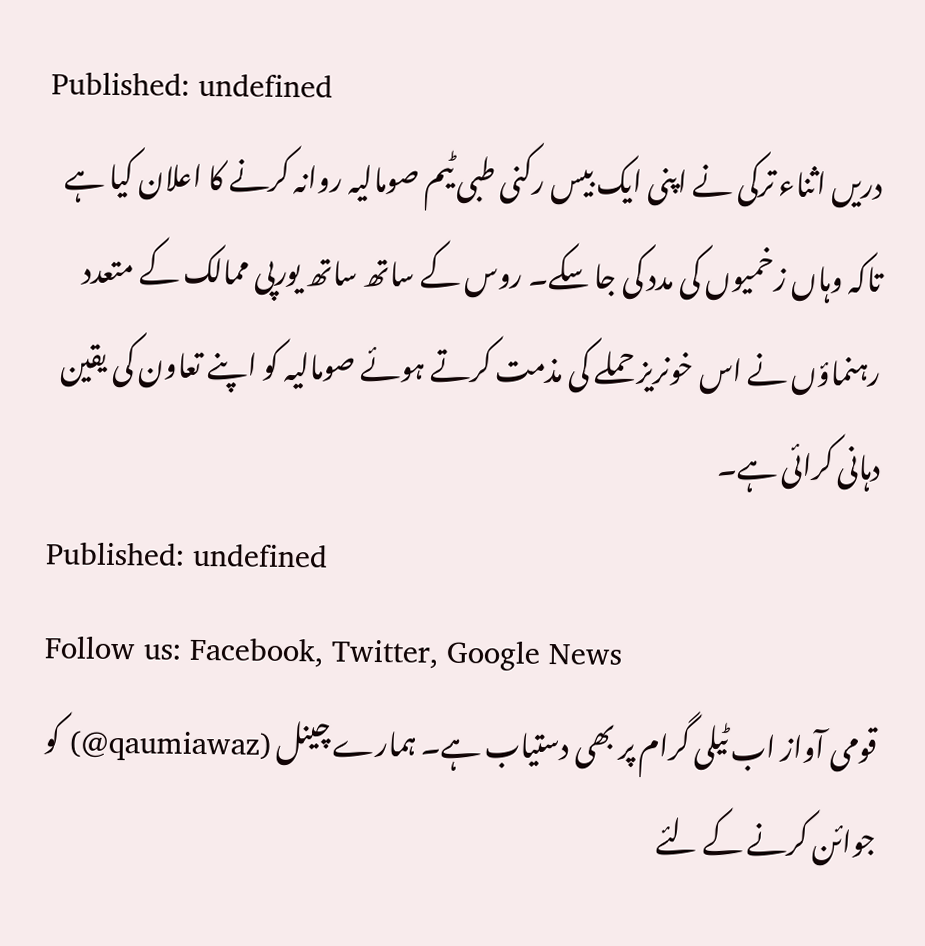Published: undefined
دریں اثناء ترکی نے اپنی ایک بیس رکنی طبی ٹیم صومالیہ روانہ کرنے کا اعلان کیا ہے تاکہ وہاں زخمیوں کی مدد کی جا سکے۔ روس کے ساتھ ساتھ یورپی ممالک کے متعدد رہنماؤں نے اس خونریز حملے کی مذمت کرتے ہوئے صومالیہ کو اپنے تعاون کی یقین دہانی کرائی ہے۔
Published: undefined
Follow us: Facebook, Twitter, Google News
قومی آواز اب ٹیلی گرام پر بھی دستیاب ہے۔ ہمارے چینل (qaumiawaz@) کو جوائن کرنے کے لئے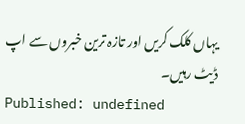یہاں کلک کریں اور تازہ ترین خبروں سے اپ ڈیٹ رہیں۔
Published: undefined